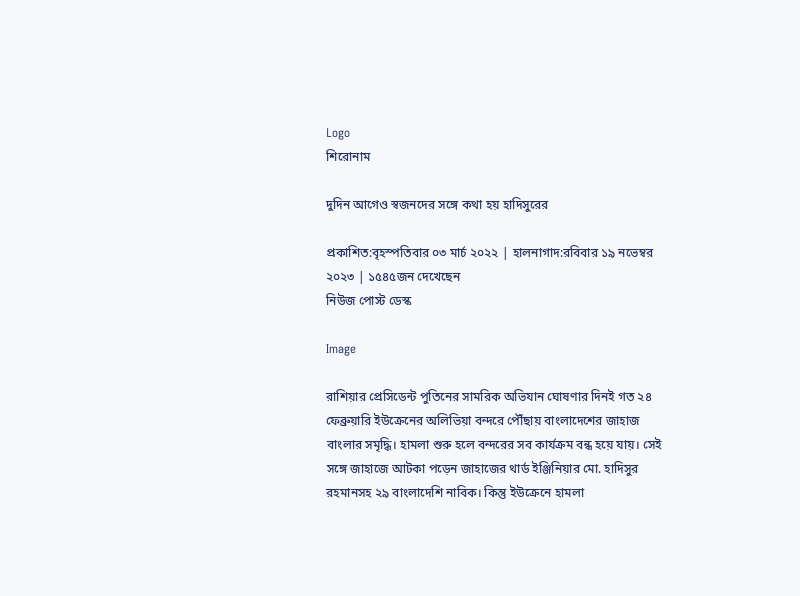Logo
শিরোনাম

দুদিন আগেও স্বজনদের সঙ্গে কথা হয় হাদিসুরের

প্রকাশিত:বৃহস্পতিবার ০৩ মার্চ ২০২২ | হালনাগাদ:রবিবার ১৯ নভেম্বর ২০২৩ | ১৫৪৫জন দেখেছেন
নিউজ পোস্ট ডেস্ক

Image

রাশিয়ার প্রেসিডেন্ট পুতিনের সামরিক অভিযান ঘোষণার দিনই গত ২৪ ফেব্রুয়ারি ইউক্রেনের অলিভিয়া বন্দরে পৌঁছায় বাংলাদেশের জাহাজ বাংলার সমৃদ্ধি। হামলা শুরু হলে বন্দরের সব কার্যক্রম বন্ধ হয়ে যায়। সেই সঙ্গে জাহাজে আটকা পড়েন জাহাজের থার্ড ইঞ্জিনিয়ার মো. হাদিসুর রহমানসহ ২৯ বাংলাদেশি নাবিক। কিন্তু ইউক্রেনে হামলা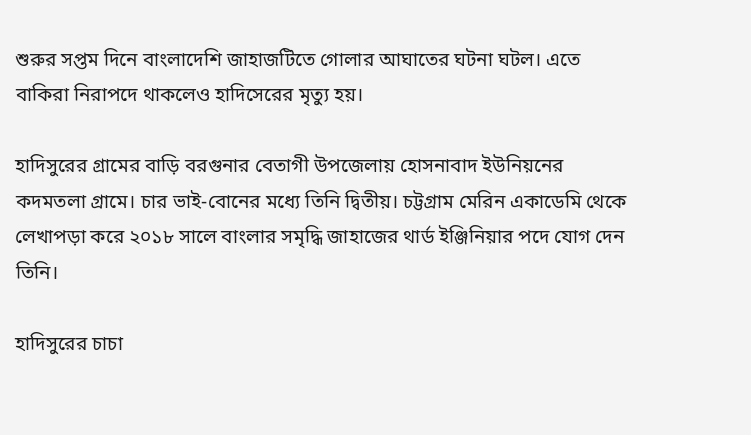শুরুর সপ্তম দিনে বাংলাদেশি জাহাজটিতে গোলার আঘাতের ঘটনা ঘটল। এতে বাকিরা নিরাপদে থাকলেও হাদিসেরের মৃত্যু হয়।

হাদিসুরের গ্রামের বাড়ি বরগুনার বেতাগী উপজেলায় হোসনাবাদ ইউনিয়নের কদমতলা গ্রামে। চার ভাই-বোনের মধ্যে তিনি দ্বিতীয়। চট্টগ্রাম মেরিন একাডেমি থেকে লেখাপড়া করে ২০১৮ সালে বাংলার সমৃদ্ধি জাহাজের থার্ড ইঞ্জিনিয়ার পদে যোগ দেন তিনি।

হাদিসুরের চাচা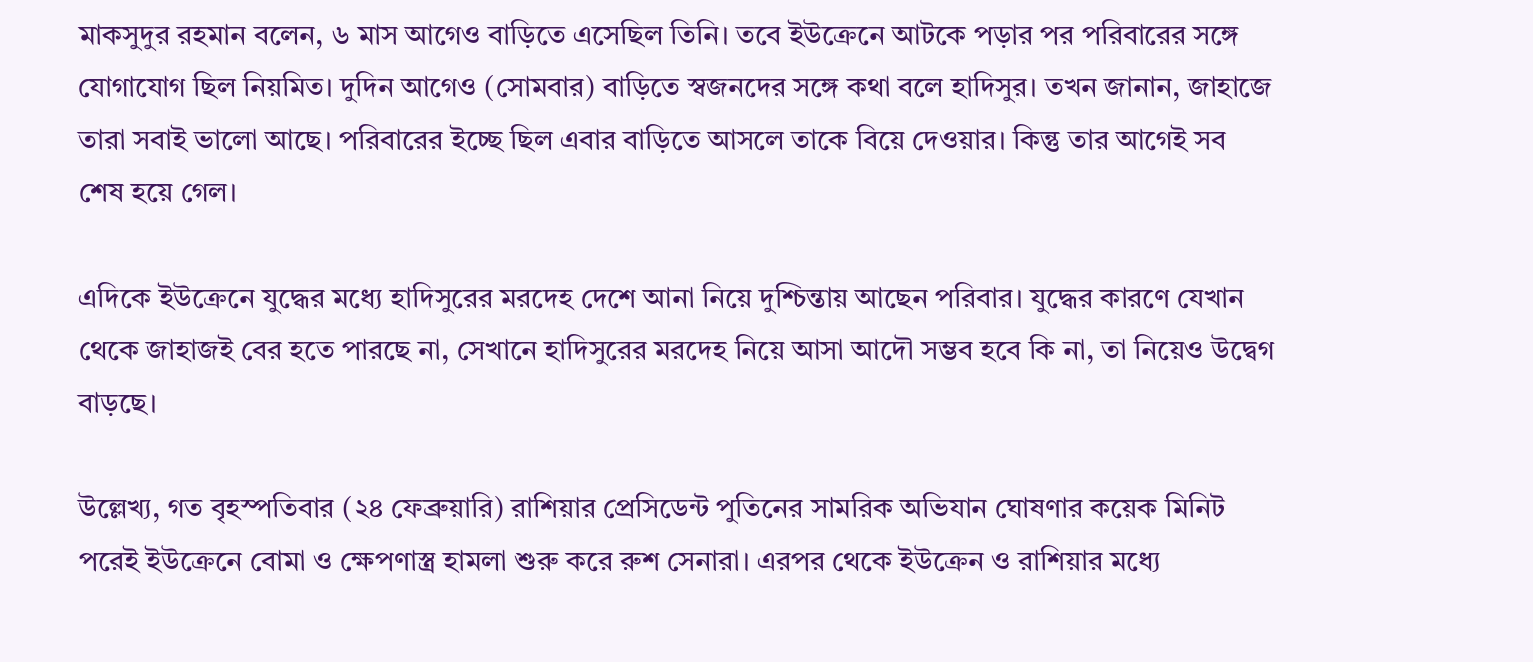মাকসুদুর রহমান বলেন, ৬ মাস আগেও বাড়িতে এসেছিল তিনি। তবে ইউক্রেনে আটকে পড়ার পর পরিবারের সঙ্গে যোগাযোগ ছিল নিয়মিত। দুদিন আগেও (সোমবার) বাড়িতে স্বজনদের সঙ্গে কথা বলে হাদিসুর। তখন জানান, জাহাজে তারা সবাই ভালো আছে। পরিবারের ইচ্ছে ছিল এবার বাড়িতে আসলে তাকে বিয়ে দেওয়ার। কিন্তু তার আগেই সব শেষ হয়ে গেল।

এদিকে ইউক্রেনে যুদ্ধের মধ্যে হাদিসুরের মরদেহ দেশে আনা নিয়ে দুশ্চিন্তায় আছেন পরিবার। যুদ্ধের কারণে যেখান থেকে জাহাজই বের হতে পারছে না, সেখানে হাদিসুরের মরদেহ নিয়ে আসা আদৌ সম্ভব হবে কি না, তা নিয়েও উদ্বেগ বাড়ছে।

উল্লেখ্য, গত বৃহস্পতিবার (২৪ ফেব্রুয়ারি) রাশিয়ার প্রেসিডেন্ট পুতিনের সামরিক অভিযান ঘোষণার কয়েক মিনিট পরেই ইউক্রেনে বোমা ও ক্ষেপণাস্ত্র হামলা শুরু করে রুশ সেনারা। এরপর থেকে ইউক্রেন ও রাশিয়ার মধ্যে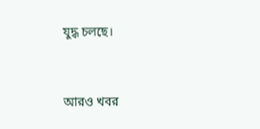যুদ্ধ চলছে।


আরও খবর